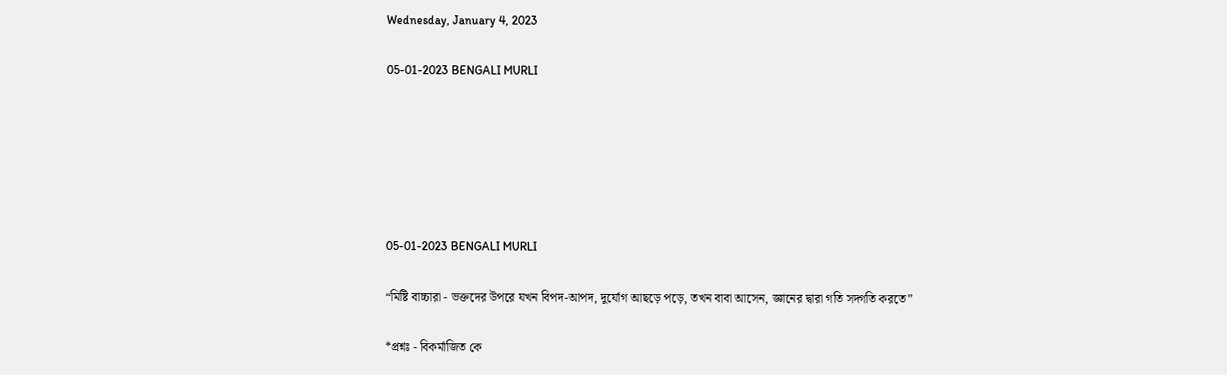Wednesday, January 4, 2023

05-01-2023 BENGALI MURLI






05-01-2023 BENGALI MURLI

“মিষ্টি বাচ্চারা - ভক্তদের উপরে যখন বিপদ-আপদ, দুর্যোগ আছড়ে পড়ে, তখন বাবা আসেন, জ্ঞানের দ্বারা গতি সদ্গতি করতে”

*প্রশ্নঃ - বিকর্মাজিত কে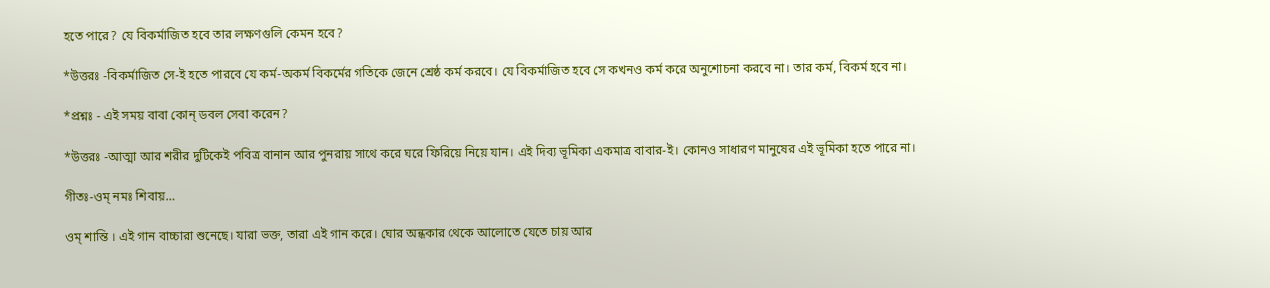হতে পারে? যে বিকর্মাজিত হবে তার লক্ষণগুলি কেমন হবে?

*উত্তরঃ -বিকর্মাজিত সে-ই হতে পারবে যে কর্ম-অকর্ম বিকর্মের গতিকে জেনে শ্রেষ্ঠ কর্ম করবে। যে বিকর্মাজিত হবে সে কখনও কর্ম করে অনুশোচনা করবে না। তার কর্ম, বিকর্ম হবে না।

*প্রশ্নঃ - এই সময় বাবা কোন্ ডবল সেবা করেন?

*উত্তরঃ -আত্মা আর শরীর দুটিকেই পবিত্র বানান আর পুনরায় সাথে করে ঘরে ফিরিয়ে নিয়ে যান। এই দিব্য ভূমিকা একমাত্র বাবার-ই। কোনও সাধারণ মানুষের এই ভূমিকা হতে পারে না।

গীতঃ-ওম্ নমঃ শিবায়…

ওম্ শান্তি । এই গান বাচ্চারা শুনেছে। যারা ভক্ত, তারা এই গান করে। ঘোর অন্ধকার থেকে আলোতে যেতে চায় আর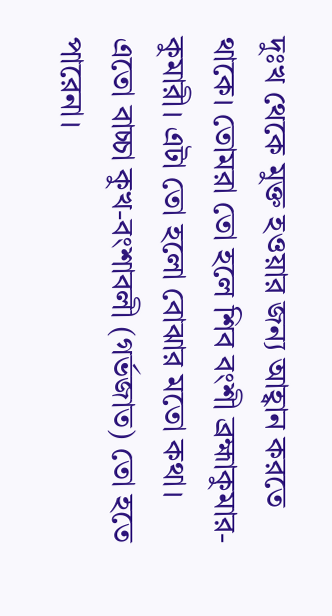দুঃখ থেকে মুক্ত হওয়ার জন্য আহ্বান করতে থাকে। তোমরা তো হলে শিব বংশী ব্রহ্মাকুমার-কুমারী। এটা তো হলো বোঝার মতো কথা। এতো বাচ্চা কুখ-বংশাবলী (গর্ভজাত) তো হতে পারেনা।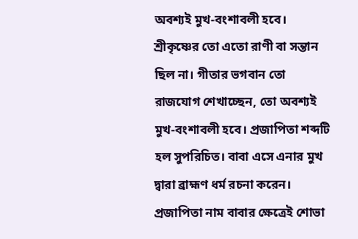অবশ্যই মুখ-বংশাবলী হবে। শ্রীকৃষ্ণের তো এতো রাণী বা সন্তান ছিল না। গীতার ভগবান তো রাজযোগ শেখাচ্ছেন, তো অবশ্যই মুখ-বংশাবলী হবে। প্রজাপিতা শব্দটি হল সুপরিচিত। বাবা এসে এনার মুখ দ্বারা ব্রাহ্মণ ধর্ম রচনা করেন। প্রজাপিতা নাম বাবার ক্ষেত্রেই শোভা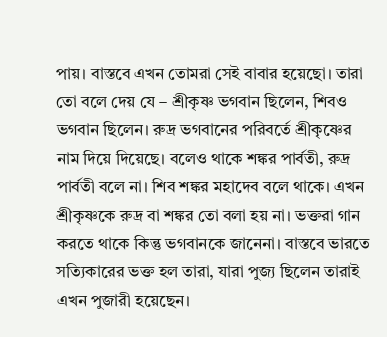পায়। বাস্তবে এখন তোমরা সেই বাবার হয়েছো। তারা তো বলে দেয় যে – শ্রীকৃষ্ণ ভগবান ছিলেন, শিবও ভগবান ছিলেন। রুদ্র ভগবানের পরিবর্তে শ্রীকৃষ্ণের নাম দিয়ে দিয়েছে। বলেও থাকে শঙ্কর পার্বতী, রুদ্র পার্বতী বলে না। শিব শঙ্কর মহাদেব বলে থাকে। এখন শ্রীকৃষ্ণকে রুদ্র বা শঙ্কর তো বলা হয় না। ভক্তরা গান করতে থাকে কিন্তু ভগবানকে জানেনা। বাস্তবে ভারতে সত্যিকারের ভক্ত হল তারা, যারা পুজ্য ছিলেন তারাই এখন পুজারী হয়েছেন।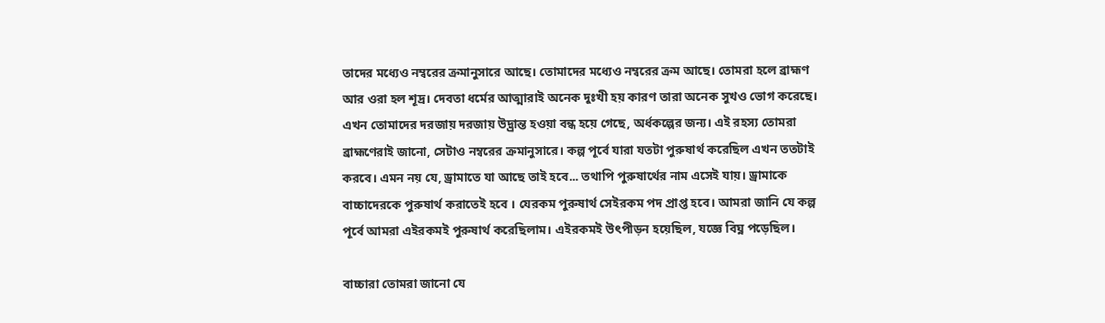তাদের মধ্যেও নম্বরের ক্রমানুসারে আছে। তোমাদের মধ্যেও নম্বরের ক্রম আছে। তোমরা হলে ব্রাহ্মণ আর ওরা হল শূদ্র। দেবতা ধর্মের আত্মারাই অনেক দুঃখী হয় কারণ তারা অনেক সুখও ভোগ করেছে। এখন তোমাদের দরজায় দরজায় উদ্ভ্রান্ত হওয়া বন্ধ হয়ে গেছে, অর্ধকল্পের জন্য। এই রহস্য তোমরা ব্রাহ্মণেরাই জানো, সেটাও নম্বরের ক্রমানুসারে। কল্প পূর্বে যারা যতটা পুরুষার্থ করেছিল এখন ততটাই করবে। এমন নয় যে, ড্রামাতে যা আছে তাই হবে... তথাপি পুরুষার্থের নাম এসেই যায়। ড্রামাকে বাচ্চাদেরকে পুরুষার্থ করাতেই হবে । যেরকম পুরুষার্থ সেইরকম পদ প্রাপ্ত হবে। আমরা জানি যে কল্প পূর্বে আমরা এইরকমই পুরুষার্থ করেছিলাম। এইরকমই উৎপীড়ন হয়েছিল, যজ্ঞে বিঘ্ন পড়েছিল।

বাচ্চারা তোমরা জানো যে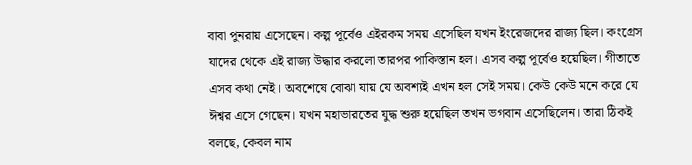বাবা পুনরায় এসেছেন। কল্প পূর্বেও এইরকম সময় এসেছিল যখন ইংরেজদের রাজ্য ছিল। কংগ্রেস যাদের থেকে এই রাজ্য উদ্ধার করলো তারপর পাকিস্তান হল। এসব কল্প পূর্বেও হয়েছিল। গীতাতে এসব কথা নেই। অবশেষে বোঝা যায় যে অবশ্যই এখন হল সেই সময়। কেউ কেউ মনে করে যে ঈশ্বর এসে গেছেন। যখন মহাভারতের যুদ্ধ শুরু হয়েছিল তখন ভগবান এসেছিলেন। তারা ঠিকই বলছে, কেবল নাম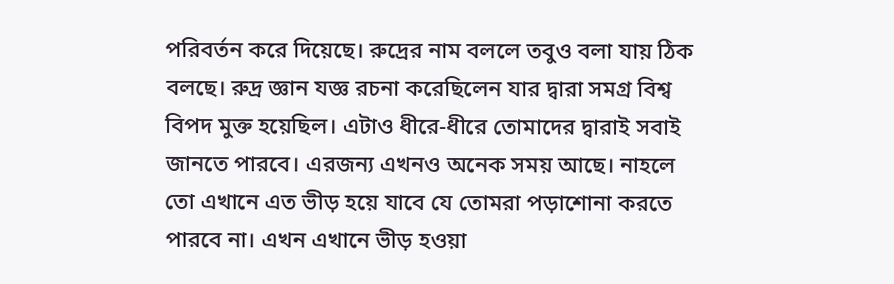পরিবর্তন করে দিয়েছে। রুদ্রের নাম বললে তবুও বলা যায় ঠিক বলছে। রুদ্র জ্ঞান যজ্ঞ রচনা করেছিলেন যার দ্বারা সমগ্র বিশ্ব বিপদ মুক্ত হয়েছিল। এটাও ধীরে-ধীরে তোমাদের দ্বারাই সবাই জানতে পারবে। এরজন্য এখনও অনেক সময় আছে। নাহলে তো এখানে এত ভীড় হয়ে যাবে যে তোমরা পড়াশোনা করতে পারবে না। এখন এখানে ভীড় হওয়া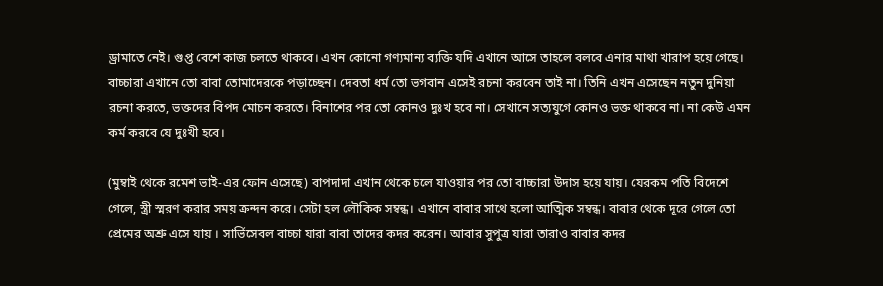ড্রামাতে নেই। গুপ্ত বেশে কাজ চলতে থাকবে। এখন কোনো গণ্যমান্য ব্যক্তি যদি এখানে আসে তাহলে বলবে এনার মাথা খারাপ হয়ে গেছে। বাচ্চারা এখানে তো বাবা তোমাদেরকে পড়াচ্ছেন। দেবতা ধর্ম তো ভগবান এসেই রচনা করবেন তাই না। তিনি এখন এসেছেন নতুন দুনিয়া রচনা করতে, ভক্তদের বিপদ মোচন করতে। বিনাশের পর তো কোনও দুঃখ হবে না। সেখানে সত্যযুগে কোনও ভক্ত থাকবে না। না কেউ এমন কর্ম করবে যে দুঃখী হবে।

(মুম্বাই থেকে রমেশ ভাই-এর ফোন এসেছে) বাপদাদা এখান থেকে চলে যাওয়ার পর তো বাচ্চারা উদাস হয়ে যায়। যেরকম পতি বিদেশে গেলে, স্ত্রী স্মরণ করার সময় ক্রন্দন করে। সেটা হল লৌকিক সম্বন্ধ। এখানে বাবার সাথে হলো আত্মিক সম্বন্ধ। বাবার থেকে দূরে গেলে তো প্রেমের অশ্রু এসে যায় । সার্ভিসেবল বাচ্চা যারা বাবা তাদের কদর করেন। আবার সুপুত্র যারা তারাও বাবার কদর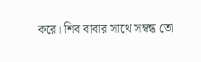করে। শিব বাবার সাথে সম্বন্ধ তো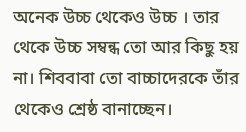অনেক উচ্চ থেকেও উচ্চ । তার থেকে উচ্চ সম্বন্ধ তো আর কিছু হয় না। শিববাবা তো বাচ্চাদেরকে তাঁর থেকেও শ্রেষ্ঠ বানাচ্ছেন।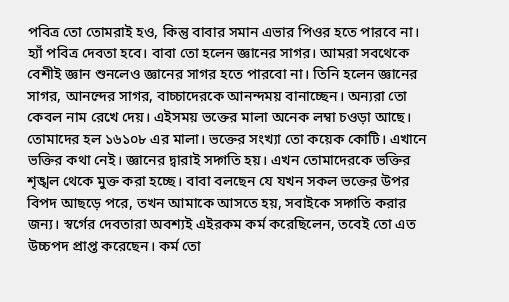পবিত্র তো তোমরাই হও, কিন্তু বাবার সমান এভার পিওর হতে পারবে না। হ্যাঁ পবিত্র দেবতা হবে। বাবা তো হলেন জ্ঞানের সাগর। আমরা সবথেকে বেশীই জ্ঞান শুনলেও জ্ঞানের সাগর হতে পারবো না। তিনি হলেন জ্ঞানের সাগর, আনন্দের সাগর, বাচ্চাদেরকে আনন্দময় বানাচ্ছেন। অন্যরা তো কেবল নাম রেখে দেয়। এইসময় ভক্তের মালা অনেক লম্বা চওড়া আছে। তোমাদের হল ১৬১০৮ এর মালা। ভক্তের সংখ্যা তো কয়েক কোটি। এখানে ভক্তির কথা নেই। জ্ঞানের দ্বারাই সদ্গতি হয়। এখন তোমাদেরকে ভক্তির শৃঙ্খল থেকে মুক্ত করা হচ্ছে। বাবা বলছেন যে যখন সকল ভক্তের উপর বিপদ আছড়ে পরে, তখন আমাকে আসতে হয়, সবাইকে সদ্গতি করার জন্য। স্বর্গের দেবতারা অবশ্যই এইরকম কর্ম করেছিলেন, তবেই তো এত উচ্চপদ প্রাপ্ত করেছেন। কর্ম তো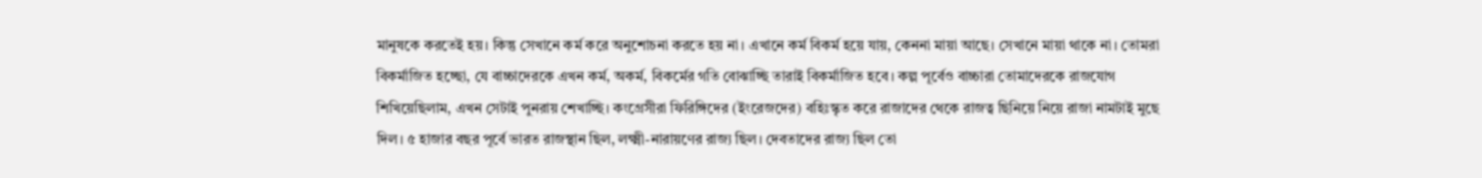মানুষকে করতেই হয়। কিন্তু সেখানে কর্ম করে অনুশোচনা করতে হয় না। এখানে কর্ম বিকর্ম হয়ে যায়, কেননা মায়া আছে। সেখানে মায়া থাকে না। তোমরা বিকর্মাজিত হচ্ছো, যে বাচ্চাদেরকে এখন কর্ম, অকর্ম, বিকর্মের গতি বোঝাচ্ছি তারাই বিকর্মাজিত হবে। কল্প পূর্বেও বাচ্চারা তোমাদেরকে রাজযোগ শিখিয়েছিলাম, এখন সেটাই পুনরায় শেখাচ্ছি। কংগ্রেসীরা ফিরিঙ্গিদের (ইংরেজদের) বহিঃস্কৃত করে রাজাদের থেকে রাজত্ব ছিনিয়ে নিয়ে রাজা নামটাই মুছে দিল। ৫ হাজার বছর পূর্বে ভারত রাজস্থান ছিল, লক্ষ্মী-নারায়ণের রাজ্য ছিল। দেবতাদের রাজ্য ছিল তো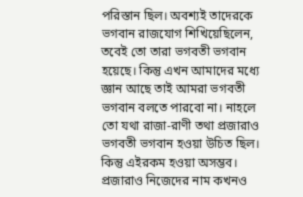পরিস্তান ছিল। অবশ্যই তাদেরকে ভগবান রাজযোগ শিখিয়েছিলেন, তবেই তো তারা ভগবতী ভগবান হয়েছে। কিন্তু এখন আমাদের মধ্যে জ্ঞান আছে তাই আমরা ভগবতী ভগবান বলতে পারবো না। নাহলে তো যথা রাজা-রাণী তথা প্রজারাও ভগবতী ভগবান হওয়া উচিত ছিল। কিন্তু এইরকম হওয়া অসম্ভব। প্রজারাও নিজেদের নাম কখনও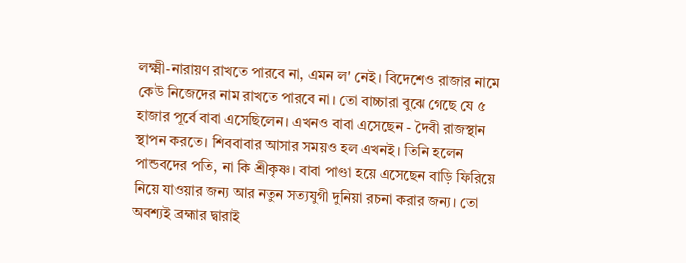লক্ষ্মী-নারায়ণ রাখতে পারবে না, এমন ল' নেই। বিদেশেও রাজার নামে কেউ নিজেদের নাম রাখতে পারবে না। তো বাচ্চারা বুঝে গেছে যে ৫ হাজার পূর্বে বাবা এসেছিলেন। এখনও বাবা এসেছেন - দৈবী রাজস্থান স্থাপন করতে। শিববাবার আসার সময়ও হল এখনই। তিনি হলেন পান্ডবদের পতি, না কি শ্রীকৃষ্ণ। বাবা পাণ্ডা হয়ে এসেছেন বাড়ি ফিরিয়ে নিয়ে যাওয়ার জন্য আর নতুন সত্যযুগী দুনিয়া রচনা করার জন্য। তো অবশ্যই ব্রহ্মার দ্বারাই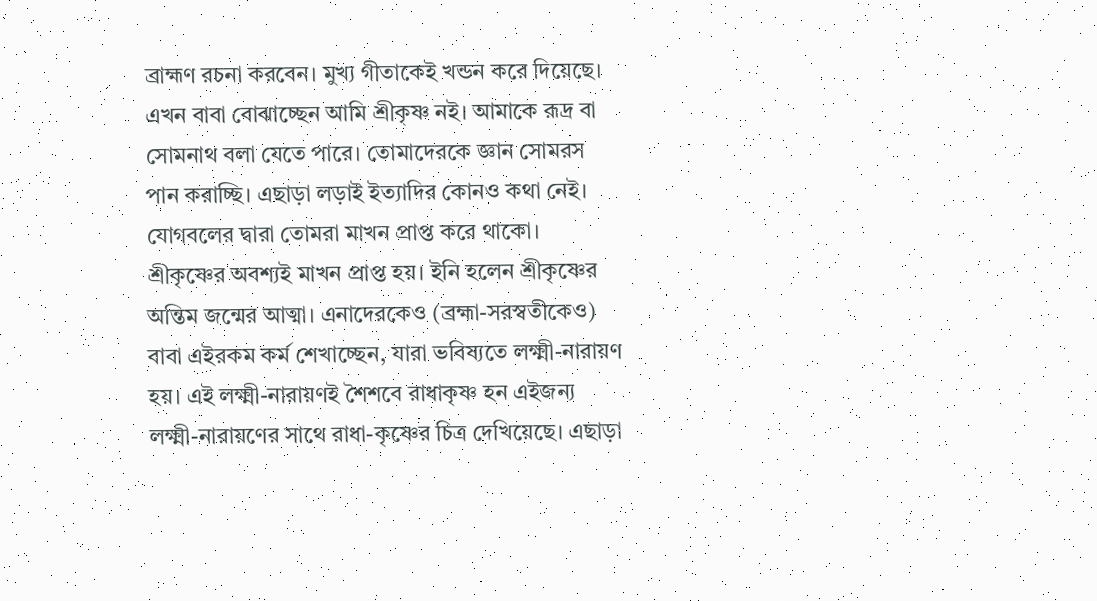ব্রাহ্মণ রচনা করবেন। মুখ্য গীতাকেই খন্ডন করে দিয়েছে। এখন বাবা বোঝাচ্ছেন আমি শ্রীকৃষ্ণ নই। আমাকে রূদ্র বা সোমনাথ বলা যেতে পারে। তোমাদেরকে জ্ঞান সোমরস পান করাচ্ছি। এছাড়া লড়াই ইত্যাদির কোনও কথা নেই। যোগবলের দ্বারা তোমরা মাখন প্রাপ্ত করে থাকো। শ্রীকৃষ্ণের অবশ্যই মাখন প্রাপ্ত হয়। ইনি হলেন শ্রীকৃষ্ণের অন্তিম জন্মের আত্মা। এনাদেরকেও (ব্রহ্মা-সরস্বতীকেও) বাবা এইরকম কর্ম শেখাচ্ছেন, যারা ভবিষ্যতে লক্ষ্মী-নারায়ণ হয়। এই লক্ষ্মী-নারায়ণই শৈশবে রাধাকৃষ্ণ হন এইজন্য লক্ষ্মী-নারায়ণের সাথে রাধা-কৃষ্ণের চিত্র দেখিয়েছে। এছাড়া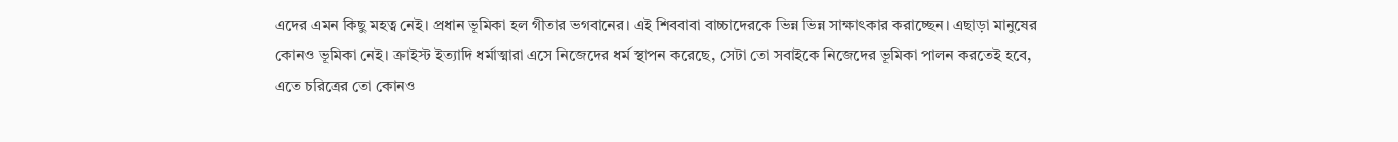এদের এমন কিছু মহত্ব নেই। প্রধান ভূমিকা হল গীতার ভগবানের। এই শিববাবা বাচ্চাদেরকে ভিন্ন ভিন্ন সাক্ষাৎকার করাচ্ছেন। এছাড়া মানুষের কোনও ভূমিকা নেই। ক্রাইস্ট ইত্যাদি ধর্মাত্মারা এসে নিজেদের ধর্ম স্থাপন করেছে, সেটা তো সবাইকে নিজেদের ভূমিকা পালন করতেই হবে, এতে চরিত্রের তো কোনও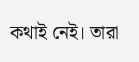কথাই নেই। তারা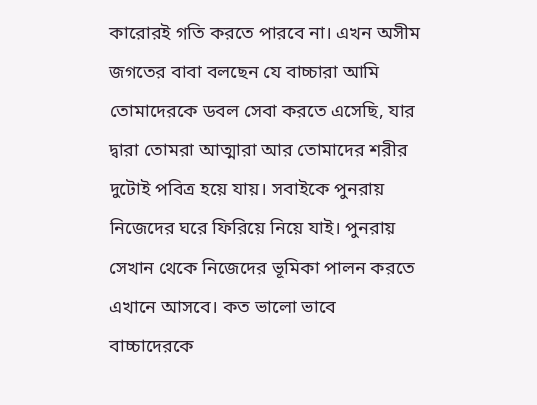কারোরই গতি করতে পারবে না। এখন অসীম জগতের বাবা বলছেন যে বাচ্চারা আমি তোমাদেরকে ডবল সেবা করতে এসেছি, যার দ্বারা তোমরা আত্মারা আর তোমাদের শরীর দুটোই পবিত্র হয়ে যায়। সবাইকে পুনরায় নিজেদের ঘরে ফিরিয়ে নিয়ে যাই। পুনরায় সেখান থেকে নিজেদের ভূমিকা পালন করতে এখানে আসবে। কত ভালো ভাবে বাচ্চাদেরকে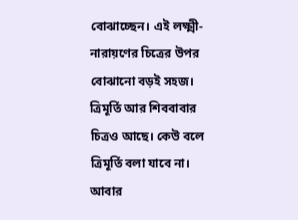বোঝাচ্ছেন। এই লক্ষ্মী-নারায়ণের চিত্রের উপর বোঝানো বড়ই সহজ। ত্রিমূর্তি আর শিববাবার চিত্রও আছে। কেউ বলে ত্রিমূর্তি বলা যাবে না। আবার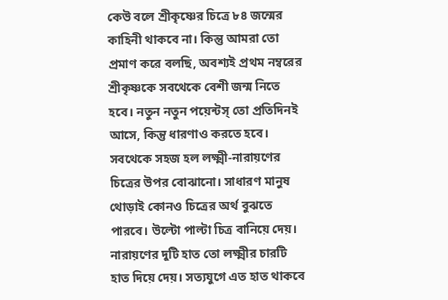কেউ বলে শ্রীকৃষ্ণের চিত্রে ৮৪ জন্মের কাহিনী থাকবে না। কিন্তু আমরা তো প্রমাণ করে বলছি, অবশ্যই প্রথম নম্বরের শ্রীকৃষ্ণকে সবথেকে বেশী জন্ম নিতে হবে। নতুন নতুন পয়েন্টস্ তো প্রতিদিনই আসে, কিন্তু ধারণাও করতে হবে। সবথেকে সহজ হল লক্ষ্মী-নারায়ণের চিত্রের উপর বোঝানো। সাধারণ মানুষ থোড়াই কোনও চিত্রের অর্থ বুঝতে পারবে। উল্টো পাল্টা চিত্র বানিয়ে দেয়। নারায়ণের দুটি হাত তো লক্ষ্মীর চারটি হাত দিয়ে দেয়। সত্যযুগে এত হাত থাকবে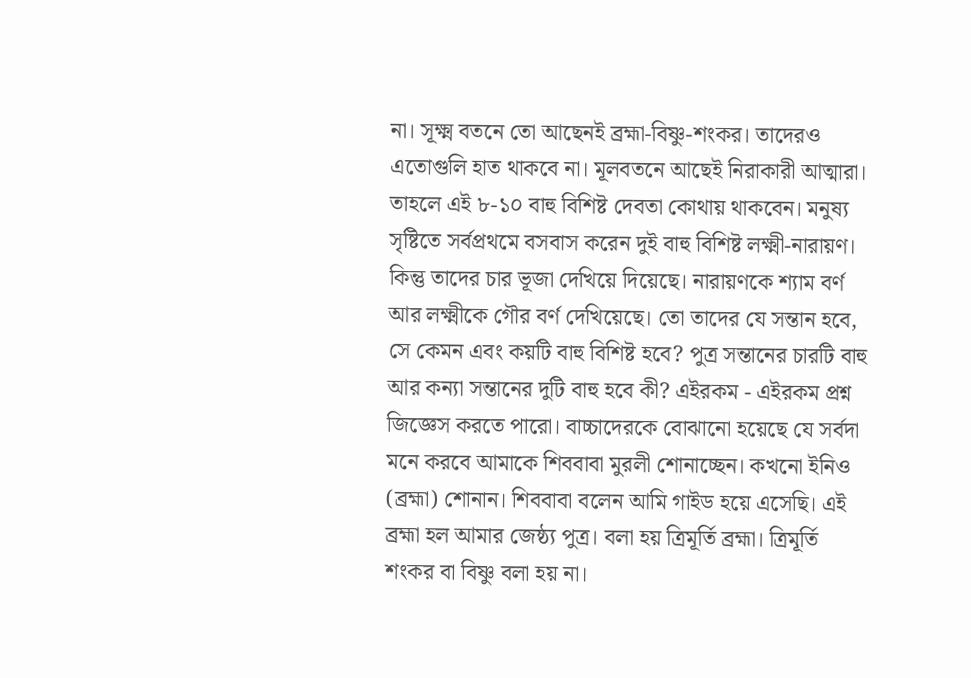না। সূক্ষ্ম বতনে তো আছেনই ব্রহ্মা-বিষ্ণু-শংকর। তাদেরও এতোগুলি হাত থাকবে না। মূলবতনে আছেই নিরাকারী আত্মারা। তাহলে এই ৮-১০ বাহু বিশিষ্ট দেবতা কোথায় থাকবেন। মনুষ্য সৃষ্টিতে সর্বপ্রথমে বসবাস করেন দুই বাহু বিশিষ্ট লক্ষ্মী-নারায়ণ। কিন্তু তাদের চার ভূজা দেখিয়ে দিয়েছে। নারায়ণকে শ্যাম বর্ণ আর লক্ষ্মীকে গৌর বর্ণ দেখিয়েছে। তো তাদের যে সন্তান হবে, সে কেমন এবং কয়টি বাহু বিশিষ্ট হবে? পুত্র সন্তানের চারটি বাহু আর কন্যা সন্তানের দুটি বাহু হবে কী? এইরকম - এইরকম প্রশ্ন জিজ্ঞেস করতে পারো। বাচ্চাদেরকে বোঝানো হয়েছে যে সর্বদা মনে করবে আমাকে শিববাবা মুরলী শোনাচ্ছেন। কখনো ইনিও (ব্রহ্মা) শোনান। শিববাবা বলেন আমি গাইড হয়ে এসেছি। এই ব্রহ্মা হল আমার জেষ্ঠ্য পুত্র। বলা হয় ত্রিমূর্তি ব্রহ্মা। ত্রিমূর্তি শংকর বা বিষ্ণু বলা হয় না।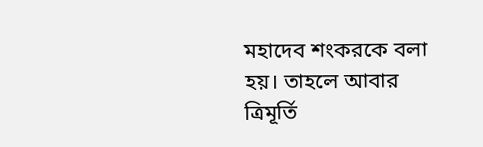মহাদেব শংকরকে বলা হয়। তাহলে আবার ত্রিমূর্তি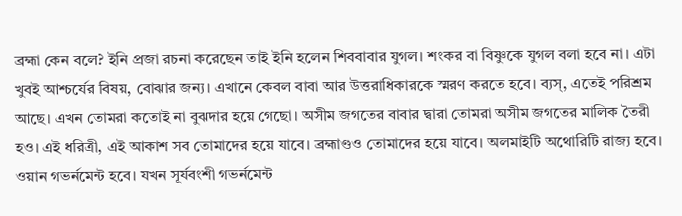ব্রহ্মা কেন বলে? ইনি প্রজা রচনা করেছেন তাই ইনি হলেন শিববাবার যুগল। শংকর বা বিষ্ণুকে যুগল বলা হবে না। এটা খুবই আশ্চর্যের বিষয়, বোঝার জন্য। এখানে কেবল বাবা আর উত্তরাধিকারকে স্মরণ করতে হবে। ব্যস্, এতেই পরিশ্রম আছে। এখন তোমরা কতোই না বুঝদার হয়ে গেছো। অসীম জগতের বাবার দ্বারা তোমরা অসীম জগতের মালিক তৈরী হও। এই ধরিত্রী, এই আকাশ সব তোমাদের হয়ে যাবে। ব্রহ্মাণ্ডও তোমাদের হয়ে যাবে। অলমাইটি অথোরিটি রাজ্য হবে। ওয়ান গভর্নমেন্ট হবে। যখন সূর্যবংশী গভর্নমেন্ট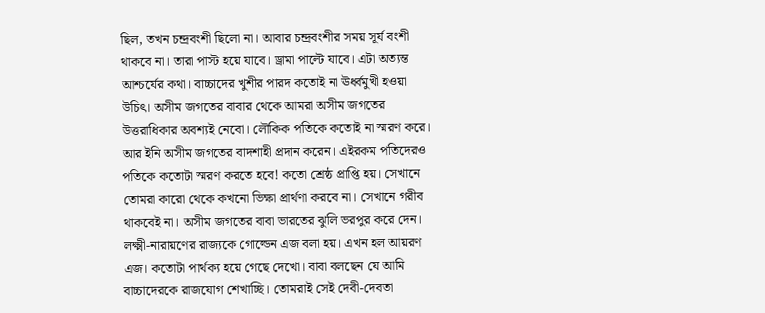ছিল, তখন চন্দ্রবংশী ছিলো না। আবার চন্দ্রবংশীর সময় সূর্য বংশী থাকবে না। তারা পাস্ট হয়ে যাবে। ড্রামা পাল্টে যাবে। এটা অত্যন্ত আশ্চর্যের কথা। বাচ্চাদের খুশীর পারদ কতোই না ঊর্ধ্বমুখী হওয়া উচিৎ। অসীম জগতের বাবার থেকে আমরা অসীম জগতের উত্তরাধিকার অবশ্যই নেবো। লৌকিক পতিকে কতোই না স্মরণ করে। আর ইনি অসীম জগতের বাদশাহী প্রদান করেন। এইরকম পতিদেরও পতিকে কতোটা স্মরণ করতে হবে! কতো শ্রেষ্ঠ প্রাপ্তি হয়। সেখানে তোমরা কারো থেকে কখনো ভিক্ষা প্রার্থণা করবে না। সেখানে গরীব থাকবেই না। অসীম জগতের বাবা ভারতের ঝুলি ভরপুর করে দেন। লক্ষ্মী-নারায়ণের রাজ্যকে গোল্ডেন এজ বলা হয়। এখন হল আয়রণ এজ। কতোটা পার্থক্য হয়ে গেছে দেখো। বাবা বলছেন যে আমি বাচ্চাদেরকে রাজযোগ শেখাচ্ছি। তোমরাই সেই দেবী-দেবতা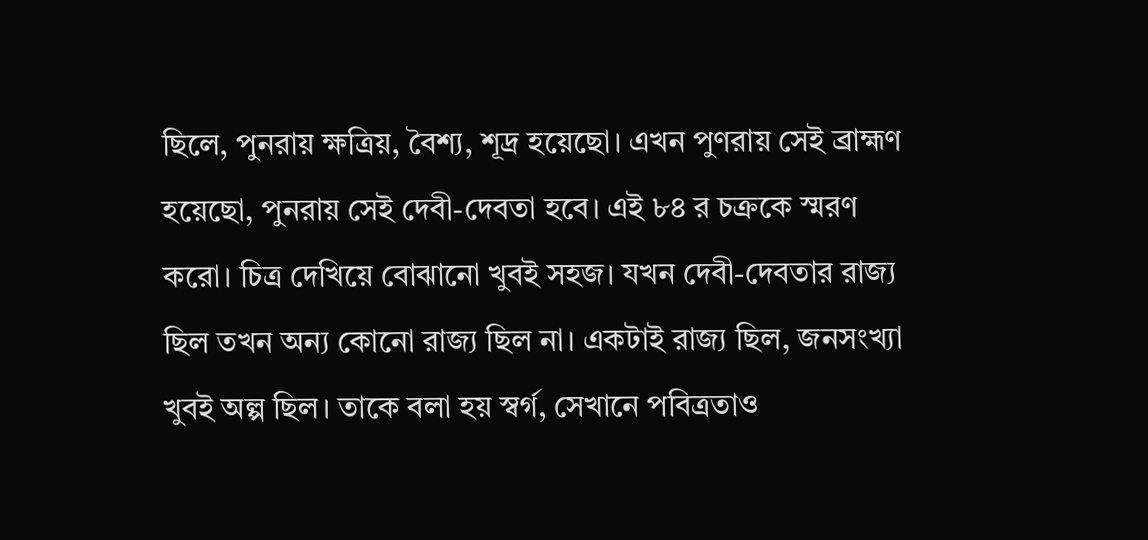ছিলে, পুনরায় ক্ষত্রিয়, বৈশ্য, শূদ্র হয়েছো। এখন পুণরায় সেই ব্রাহ্মণ হয়েছো, পুনরায় সেই দেবী-দেবতা হবে। এই ৮৪ র চক্রকে স্মরণ করো। চিত্র দেখিয়ে বোঝানো খুবই সহজ। যখন দেবী-দেবতার রাজ্য ছিল তখন অন্য কোনো রাজ্য ছিল না। একটাই রাজ্য ছিল, জনসংখ্যা খুবই অল্প ছিল। তাকে বলা হয় স্বর্গ, সেখানে পবিত্রতাও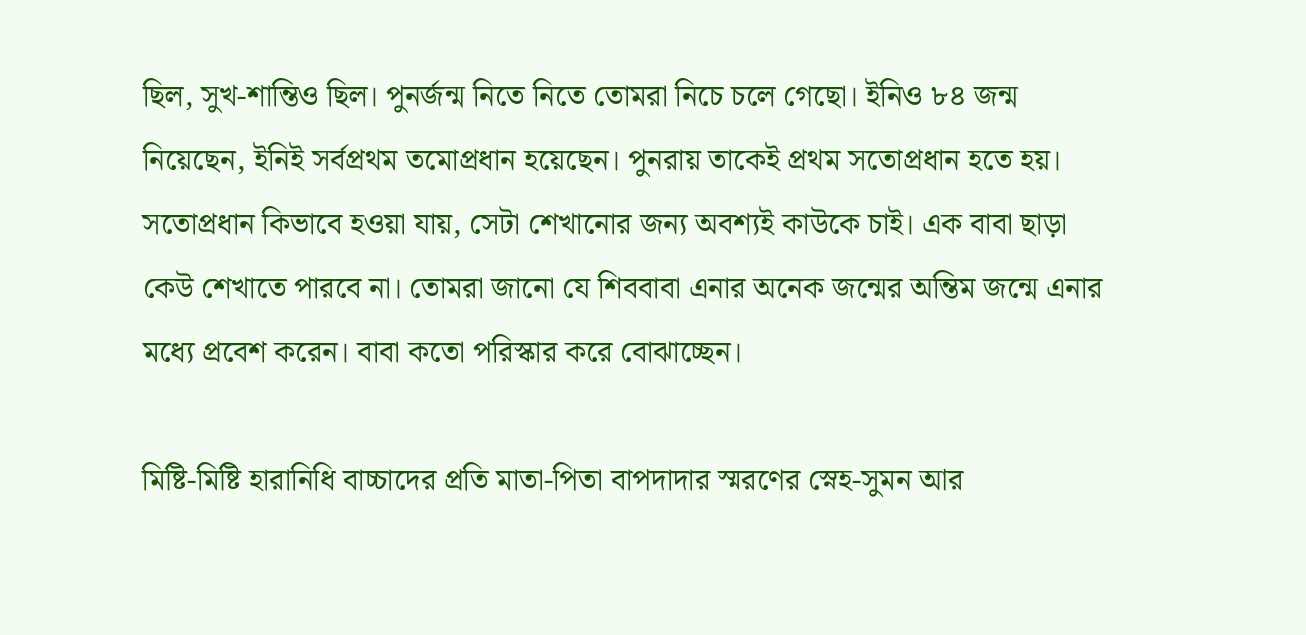ছিল, সুখ-শান্তিও ছিল। পুনর্জন্ম নিতে নিতে তোমরা নিচে চলে গেছো। ইনিও ৮৪ জন্ম নিয়েছেন, ইনিই সর্বপ্রথম তমোপ্রধান হয়েছেন। পুনরায় তাকেই প্রথম সতোপ্রধান হতে হয়। সতোপ্রধান কিভাবে হওয়া যায়, সেটা শেখানোর জন্য অবশ্যই কাউকে চাই। এক বাবা ছাড়া কেউ শেখাতে পারবে না। তোমরা জানো যে শিববাবা এনার অনেক জন্মের অন্তিম জন্মে এনার মধ্যে প্রবেশ করেন। বাবা কতো পরিস্কার করে বোঝাচ্ছেন।

মিষ্টি-মিষ্টি হারানিধি বাচ্চাদের প্রতি মাতা-পিতা বাপদাদার স্মরণের স্নেহ-সুমন আর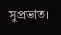সুপ্রভাত।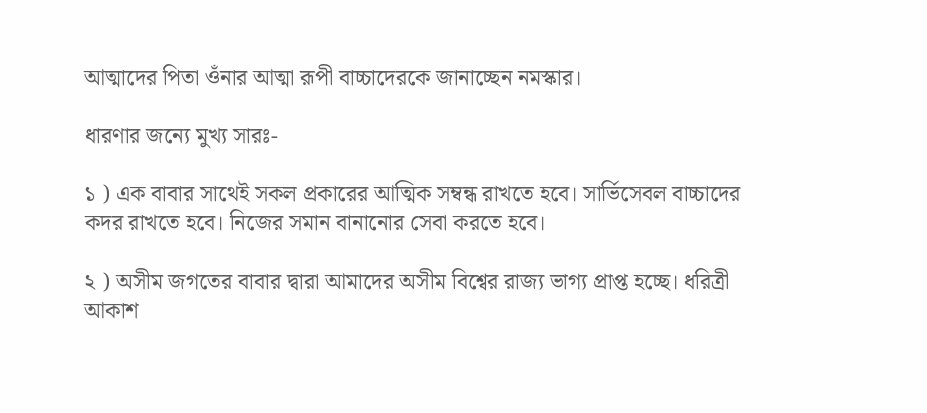আত্মাদের পিতা ওঁনার আত্মা রূপী বাচ্চাদেরকে জানাচ্ছেন নমস্কার।

ধারণার জন্যে মুখ্য সারঃ-

১ ) এক বাবার সাথেই সকল প্রকারের আত্মিক সম্বন্ধ রাখতে হবে। সার্ভিসেবল বাচ্চাদের কদর রাখতে হবে। নিজের সমান বানানোর সেবা করতে হবে।

২ ) অসীম জগতের বাবার দ্বারা আমাদের অসীম বিশ্বের রাজ্য ভাগ্য প্রাপ্ত হচ্ছে। ধরিত্রী আকাশ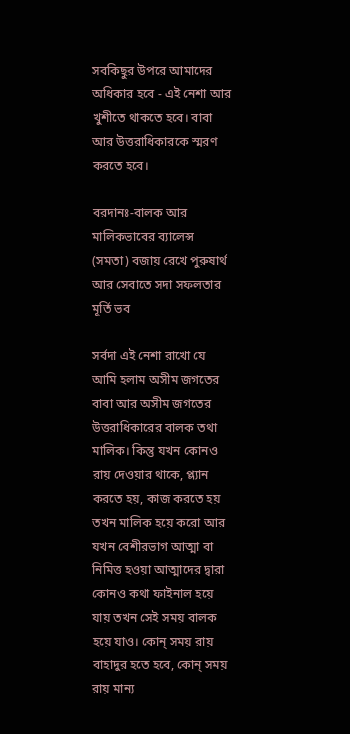সবকিছুর উপরে আমাদের অধিকার হবে - এই নেশা আর খুশীতে থাকতে হবে। বাবা আর উত্তরাধিকারকে স্মরণ করতে হবে।

বরদানঃ-বালক আর মালিকভাবের ব্যালেন্স (সমতা) বজায় রেখে পুরুষার্থ আর সেবাতে সদা সফলতার মূর্তি ভব

সর্বদা এই নেশা রাখো যে আমি হলাম অসীম জগতের বাবা আর অসীম জগতের উত্তরাধিকারের বালক তথা মালিক। কিন্তু যখন কোনও রায় দেওয়ার থাকে, প্ল্যান করতে হয়, কাজ করতে হয় তখন মালিক হয়ে করো আর যখন বেশীরভাগ আত্মা বা নিমিত্ত হওয়া আত্মাদের দ্বারা কোনও কথা ফাইনাল হয়ে যায় তখন সেই সময় বালক হয়ে যাও। কোন্ সময় রায় বাহাদুর হতে হবে, কোন্ সময় রায় মান্য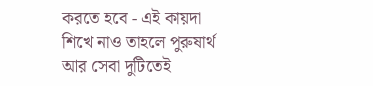করতে হবে - এই কায়দা শিখে নাও তাহলে পুরুষার্থ আর সেবা দুটিতেই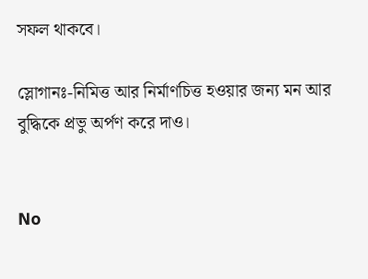সফল থাকবে।

স্লোগানঃ-নিমিত্ত আর নির্মাণচিত্ত হওয়ার জন্য মন আর বুদ্ধিকে প্রভু অর্পণ করে দাও।


No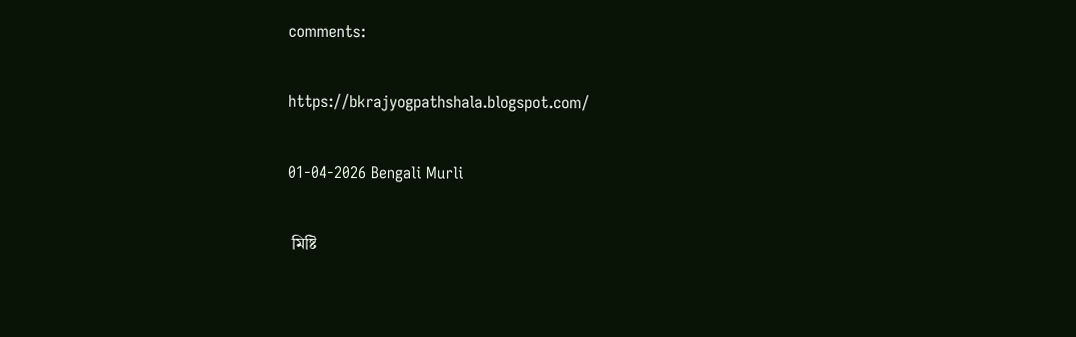comments:

https://bkrajyogpathshala.blogspot.com/

01-04-2026 Bengali Murli

 মিষ্টি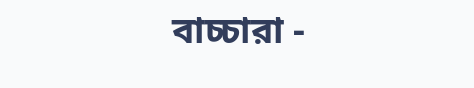বাচ্চারা -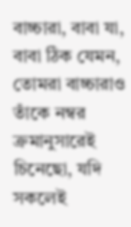বাচ্চারা, বাবা যা, বাবা ঠিক যেমন, তোমরা বাচ্চারাও তাঁকে নম্বর ক্রমানুসারেই চিনেছো, যদি সকলেই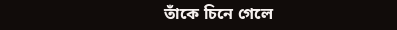তাঁকে চিনে গেলে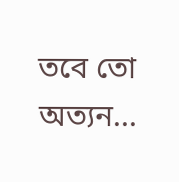তবে তো অত্যন...